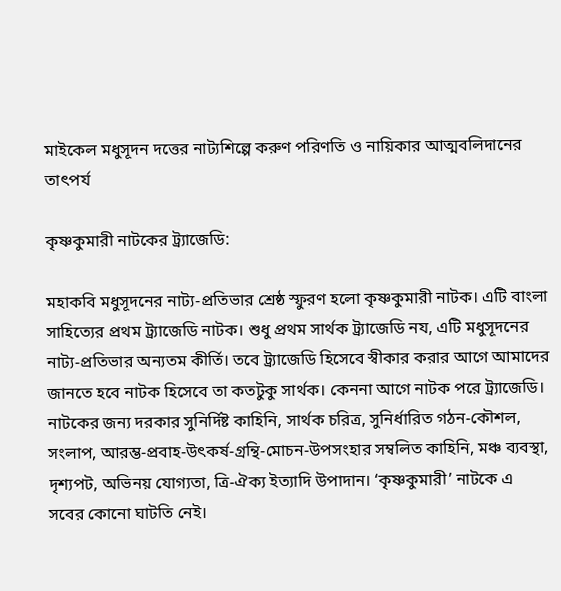মাইকেল মধুসূদন দত্তের নাট্যশিল্পে করুণ পরিণতি ও নায়িকার আত্মবলিদানের তাৎপর্য

কৃষ্ণকুমারী নাটকের ট্র্যাজেডি:

মহাকবি মধুসূদনের নাট্য-প্রতিভার শ্রেষ্ঠ স্ফুরণ হলো কৃষ্ণকুমারী নাটক। এটি বাংলা সাহিত্যের প্রথম ট্র্যাজেডি নাটক। শুধু প্রথম সার্থক ট্র্যাজেডি নয, এটি মধুসূদনের নাট্য-প্রতিভার অন্যতম কীর্তি। তবে ট্র্যাজেডি হিসেবে স্বীকার করার আগে আমাদের জানতে হবে নাটক হিসেবে তা কতটুকু সার্থক। কেননা আগে নাটক পরে ট্র্যাজেডি। নাটকের জন্য দরকার সুনির্দিষ্ট কাহিনি, সার্থক চরিত্র, সুনির্ধারিত গঠন-কৌশল, সংলাপ, আরম্ভ-প্রবাহ-উৎকর্ষ-গ্রন্থি-মোচন-উপসংহার সম্বলিত কাহিনি, মঞ্চ ব্যবস্থা, দৃশ্যপট, অভিনয় যোগ্যতা, ত্রি-ঐক্য ইত্যাদি উপাদান। ‘কৃষ্ণকুমারী’ নাটকে এ সবের কোনো ঘাটতি নেই।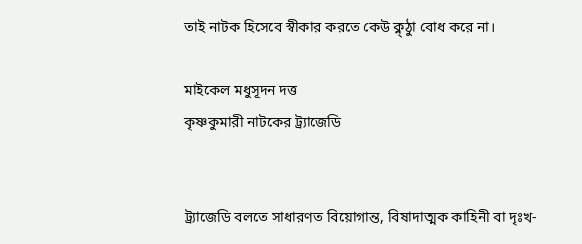তাই নাটক হিসেবে স্বীকার করতে কেউ ক্ন্ঠুা বোধ করে না।

মাইকেল মধুসূদন দত্ত
কৃষ্ণকুমারী নাটকের ট্র্যাজেডি


ট্র্যাজেডি বলতে সাধারণত বিয়োগান্ত, বিষাদাত্মক কাহিনী বা দৃঃখ-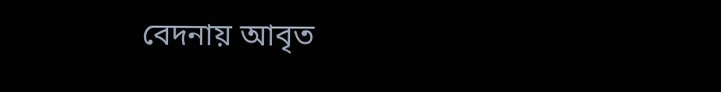বেদনায় আবৃত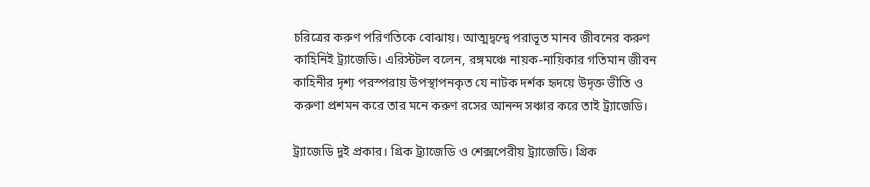চরিত্রের করুণ পরিণতিকে বোঝায়। আত্মদ্বন্দ্বে পরাভূত মানব জীবনের করুণ কাহিনিই ট্র্যাজেডি। এরিস্টটল বলেন, রঙ্গমঞ্চে নায়ক-নায়িকার গতিমান জীবন কাহিনীর দৃশ্য পরস্পরায় উপস্থাপনকৃত যে নাটক দর্শক হৃদয়ে উদৃক্ত ভীতি ও করুণা প্রশমন করে তার মনে করুণ রসের আনন্দ সঞ্চার করে তাই ট্র্যাজেডি।

ট্র্যাজেডি দুই প্রকার। গ্রিক ট্র্যাজেডি ও শেক্সপেরীয় ট্র্যাজেডি। গ্রিক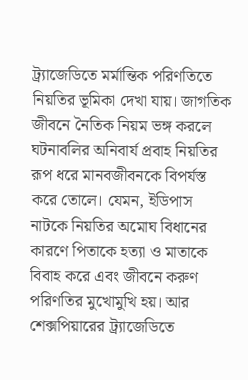ট্র্যাজেডিতে মর্মান্তিক পরিণতিতে নিয়তির ভূমিকা দেখা যায়। জাগতিক জীবনে নৈতিক নিয়ম ভঙ্গ করলে ঘটনাবলির অনিবার্য প্রবাহ নিয়তির রূপ ধরে মানবজীবনকে বিপর্যস্ত করে তোলে। যেমন, ইডিপাস নাটকে নিয়তির অমোঘ বিধানের কারণে পিতাকে হত্যা ও মাতাকে বিবাহ করে এবং জীবনে করুণ পরিণতির মুখোমুখি হয়। আর শেক্সপিয়ারের ট্র্যাজেডিতে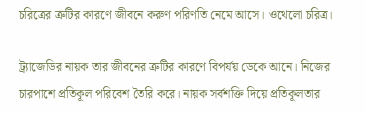চরিত্রের ত্রুটির কারণে জীবনে করুণ পরিণতি নেমে আসে। ওথেলো চরিত্র।

ট্র্যাজেডির নায়ক তার জীবনের ত্রুটির কারণে বিপর্যয় ডেকে আনে। নিজের চারপাশে প্রতিকূল পরিবেশ তৈরি করে। নায়ক সর্বশক্তি দিয়ে প্রতিকূলতার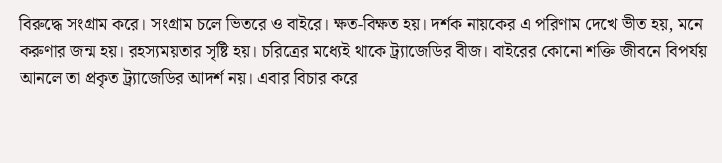বিরুদ্ধে সংগ্রাম করে। সংগ্রাম চলে ভিতরে ও বাইরে। ক্ষত-বিক্ষত হয়। দর্শক নায়কের এ পরিণাম দেখে ভীত হয়, মনে করুণার জন্ম হয়। রহস্যময়তার সৃষ্টি হয়। চরিত্রের মধ্যেই থাকে ট্র্যাজেডির বীজ। বাইরের কোনো শক্তি জীবনে বিপর্যয় আনলে তা প্রকৃত ট্র্যাজেডির আদর্শ নয়। এবার বিচার করে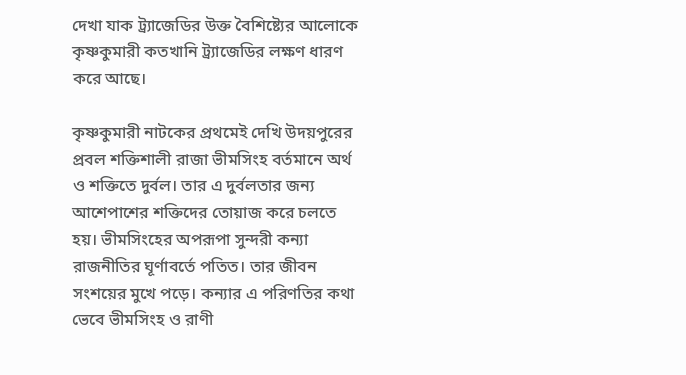দেখা যাক ট্র্যাজেডির উক্ত বৈশিষ্ট্যের আলোকে কৃষ্ণকুমারী কতখানি ট্র্যাজেডির লক্ষণ ধারণ করে আছে।

কৃষ্ণকুমারী নাটকের প্রথমেই দেখি উদয়পুরের প্রবল শক্তিশালী রাজা ভীমসিংহ বর্তমানে অর্থ ও শক্তিতে দুর্বল। তার এ দুর্বলতার জন্য আশেপাশের শক্তিদের তোয়াজ করে চলতে হয়। ভীমসিংহের অপরূপা সুন্দরী কন্যা রাজনীতির ঘূর্ণাবর্তে পতিত। তার জীবন সংশয়ের মুখে পড়ে। কন্যার এ পরিণতির কথা ভেবে ভীমসিংহ ও রাণী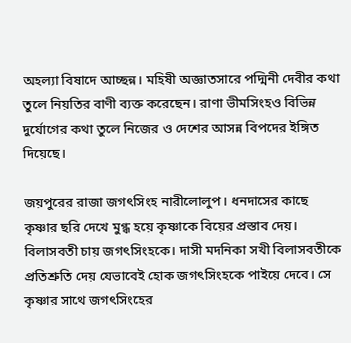অহল্যা বিষাদে আচ্ছন্ন। মহিষী অজ্ঞাতসারে পদ্মিনী দেবীর কথা তুলে নিয়তির বাণী ব্যক্ত করেছেন। রাণা ভীমসিংহও বিভিন্ন দুর্যোগের কথা তুলে নিজের ও দেশের আসন্ন বিপদের ইঙ্গিত দিয়েছে।

জয়পুরের রাজা জগৎসিংহ নারীলোলুপ। ধনদাসের কাছে কৃষ্ণার ছরি দেখে মুগ্ধ হয়ে কৃষ্ণাকে বিয়ের প্রস্তাব দেয়। বিলাসবতী চায় জগৎসিংহকে। দাসী মদনিকা সখী বিলাসবতীকে প্রতিশ্রুতি দেয় যেভাবেই হোক জগৎসিংহকে পাইয়ে দেবে। সে কৃষ্ণার সাথে জগৎসিংহের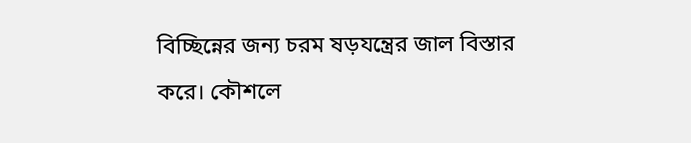বিচ্ছিন্নের জন্য চরম ষড়যন্ত্রের জাল বিস্তার করে। কৌশলে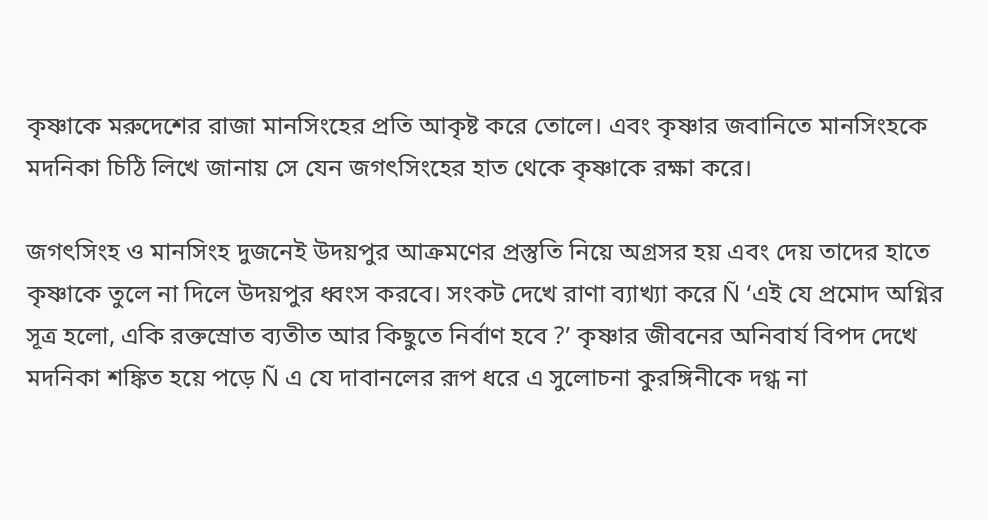কৃষ্ণাকে মরুদেশের রাজা মানসিংহের প্রতি আকৃষ্ট করে তোলে। এবং কৃষ্ণার জবানিতে মানসিংহকে মদনিকা চিঠি লিখে জানায় সে যেন জগৎসিংহের হাত থেকে কৃষ্ণাকে রক্ষা করে।

জগৎসিংহ ও মানসিংহ দুজনেই উদয়পুর আক্রমণের প্রস্তুতি নিয়ে অগ্রসর হয় এবং দেয় তাদের হাতে কৃষ্ণাকে তুলে না দিলে উদয়পুর ধ্বংস করবে। সংকট দেখে রাণা ব্যাখ্যা করে Ñ ‘এই যে প্রমোদ অগ্নির সূত্র হলো, একি রক্তস্রোত ব্যতীত আর কিছুতে নির্বাণ হবে ?’ কৃষ্ণার জীবনের অনিবার্য বিপদ দেখে মদনিকা শঙ্কিত হয়ে পড়ে Ñ এ যে দাবানলের রূপ ধরে এ সুলোচনা কুরঙ্গিনীকে দগ্ধ না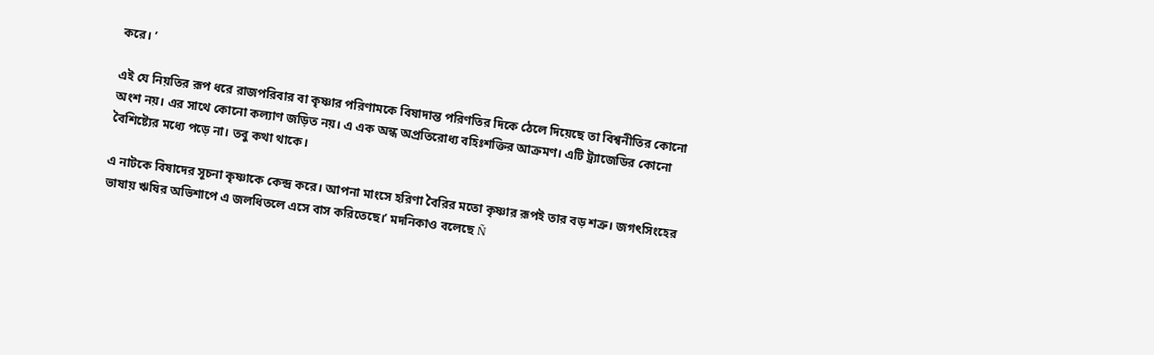করে। ’

এই যে নিয়তির রূপ ধরে রাজপরিবার বা কৃষ্ণার পরিণামকে বিষাদান্ত পরিণতির দিকে ঠেলে দিয়েছে তা বিশ্বনীতির কোনো অংশ নয়। এর সাথে কোনো কল্যাণ জড়িত নয়। এ এক অন্ধ অপ্রতিরোধ্য বহিঃশক্তির আক্রমণ। এটি ট্র্যাজেডির কোনো বৈশিষ্ট্যের মধ্যে পড়ে না। তবু কথা থাকে।

এ নাটকে বিষাদের সূচনা কৃষ্ণাকে কেন্দ্র করে। আপনা মাংসে হরিণা বৈরির মতো কৃষ্ণার রূপই তার বড় শত্রু। জগৎসিংহের ভাষায় ঋষির অভিশাপে এ জলধিতলে এসে বাস করিতেছে।’ মদনিকাও বলেছে Ñ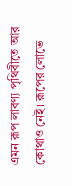এমন রূপ লাবণ্য পৃথিবীতে আর কোথাও নেই। রূপের লোভে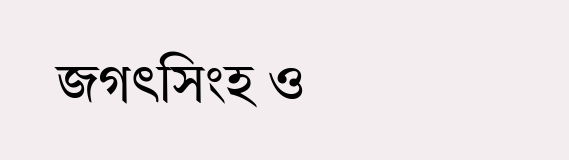জগৎসিংহ ও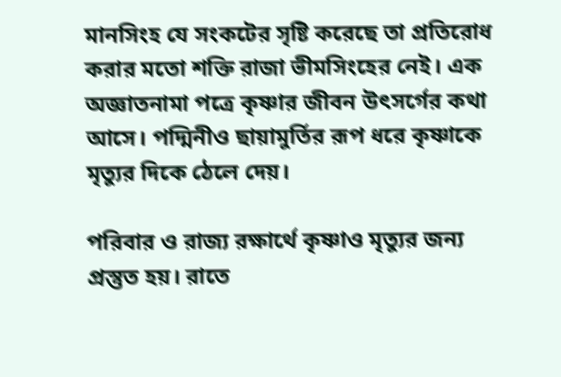মানসিংহ যে সংকটের সৃষ্টি করেছে তা প্রতিরোধ করার মতো শক্তি রাজা ভীমসিংহের নেই। এক অজ্ঞাতনামা পত্রে কৃষ্ণার জীবন উৎসর্গের কথা আসে। পদ্মিনীও ছায়ামুর্তির রূপ ধরে কৃষ্ণাকে মৃত্যুর দিকে ঠেলে দেয়।

পরিবার ও রাজ্য রক্ষার্থে কৃষ্ণাও মৃত্যুর জন্য প্রস্তুত হয়। রাতে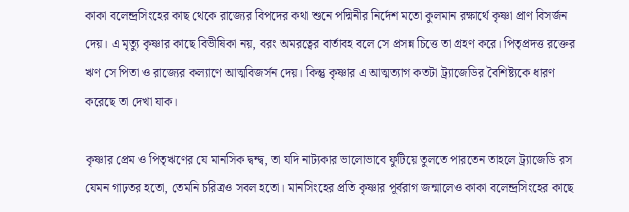কাকা বলেন্দ্রসিংহের কাছ থেকে রাজ্যের বিপদের কথা শুনে পদ্মিনীর নির্দেশ মতো কুলমান রক্ষার্থে কৃষ্ণা প্রাণ বিসর্জন দেয়। এ মৃত্যু কৃষ্ণার কাছে বিভীষিকা নয়, বরং অমরত্বের বার্তাবহ বলে সে প্রসন্ন চিত্তে তা গ্রহণ করে। পিতৃপ্রদত্ত রক্তের ঋণ সে পিতা ও রাজ্যের কল্যাণে আত্মবিজর্সন দেয়। কিন্তু কৃষ্ণার এ আত্মত্যাগ কতটা ট্র্যাজেডির বৈশিষ্ট্যকে ধারণ করেছে তা দেখা যাক।

কৃষ্ণার প্রেম ও পিতৃঋণের যে মানসিক দ্বন্দ্ব, তা যদি নাট্যকার ভালোভাবে ফুটিয়ে তুলতে পারতেন তাহলে ট্র্যাজেডি রস যেমন গাঢ়তর হতো, তেমনি চরিত্রও সবল হতো। মানসিংহের প্রতি কৃষ্ণার পূর্বরাগ জন্মালেও কাকা বলেন্দ্রসিংহের কাছে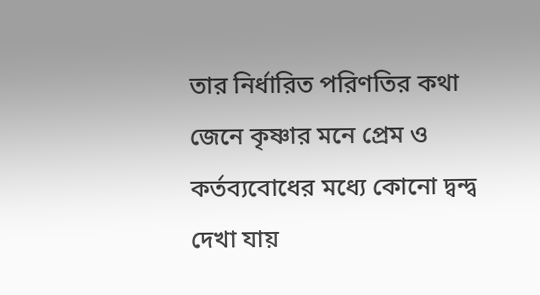তার নির্ধারিত পরিণতির কথা জেনে কৃষ্ণার মনে প্রেম ও কর্তব্যবোধের মধ্যে কোনো দ্বন্দ্ব দেখা যায়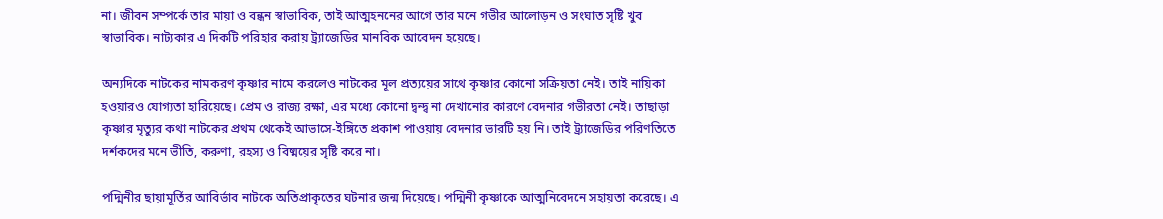না। জীবন সম্পর্কে তার মায়া ও বন্ধন স্বাভাবিক, তাই আত্মহননের আগে তার মনে গভীর আলোড়ন ও সংঘাত সৃষ্টি খুব স্বাভাবিক। নাট্যকার এ দিকটি পরিহার করায় ট্র্যাজেডির মানবিক আবেদন হয়েছে।

অন্যদিকে নাটকের নামকরণ কৃষ্ণার নামে করলেও নাটকের মূল প্রত্যয়ের সাথে কৃষ্ণার কোনো সক্রিয়তা নেই। তাই নায়িকা হওয়ারও যোগ্যতা হারিয়েছে। প্রেম ও রাজ্য রক্ষা, এর মধ্যে কোনো দ্বন্দ্ব না দেখানোর কারণে বেদনার গভীরতা নেই। তাছাড়া কৃষ্ণার মৃত্যুর কথা নাটকের প্রথম থেকেই আভাসে-ইঙ্গিতে প্রকাশ পাওয়ায় বেদনার ভারটি হয় নি। তাই ট্র্যাজেডির পরিণতিতে দর্শকদের মনে ভীতি, করুণা, রহস্য ও বিষ্ময়ের সৃষ্টি করে না।

পদ্মিনীর ছায়ামূর্তির আবির্ভাব নাটকে অতিপ্রাকৃতের ঘটনার জন্ম দিয়েছে। পদ্মিনী কৃষ্ণাকে আত্মনিবেদনে সহায়তা করেছে। এ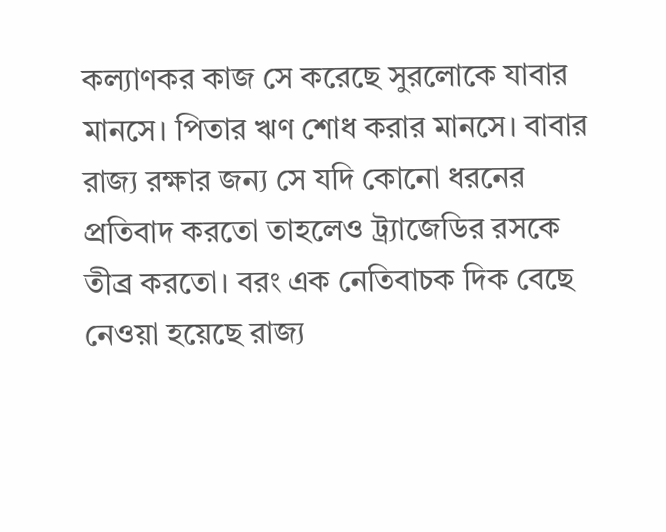কল্যাণকর কাজ সে করেছে সুরলোকে যাবার মানসে। পিতার ঋণ শোধ করার মানসে। বাবার রাজ্য রক্ষার জন্য সে যদি কোনো ধরনের প্রতিবাদ করতো তাহলেও ট্র্যাজেডির রসকে তীব্র করতো। বরং এক নেতিবাচক দিক বেছে নেওয়া হয়েছে রাজ্য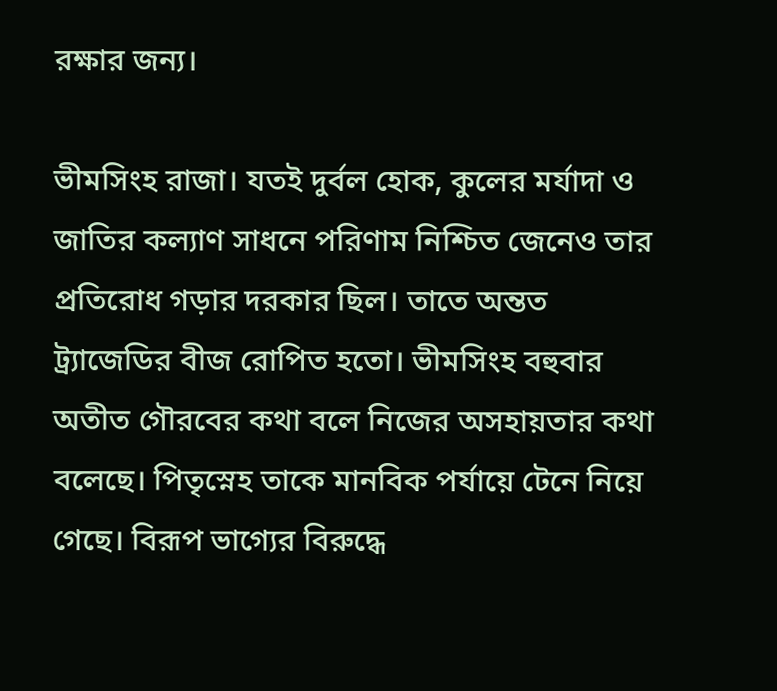রক্ষার জন্য।

ভীমসিংহ রাজা। যতই দুর্বল হোক, কুলের মর্যাদা ও জাতির কল্যাণ সাধনে পরিণাম নিশ্চিত জেনেও তার প্রতিরোধ গড়ার দরকার ছিল। তাতে অন্তত ট্র্যাজেডির বীজ রোপিত হতো। ভীমসিংহ বহুবার অতীত গৌরবের কথা বলে নিজের অসহায়তার কথা বলেছে। পিতৃস্নেহ তাকে মানবিক পর্যায়ে টেনে নিয়ে গেছে। বিরূপ ভাগ্যের বিরুদ্ধে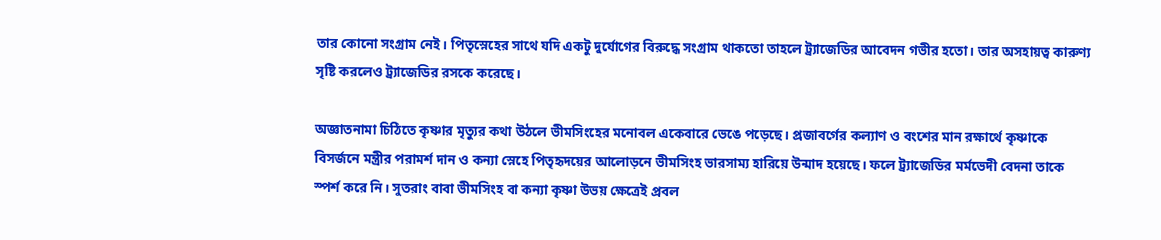তার কোনো সংগ্রাম নেই। পিতৃস্নেহের সাথে যদি একটু দুর্যোগের বিরুদ্ধে সংগ্রাম থাকতো তাহলে ট্র্যাজেডির আবেদন গভীর হতো। তার অসহায়ত্ব কারুণ্য সৃষ্টি করলেও ট্র্যাজেডির রসকে করেছে।

অজ্ঞাতনামা চিঠিতে কৃষ্ণার মৃত্যুর কথা উঠলে ভীমসিংহের মনোবল একেবারে ভেঙে পড়েছে। প্রজাবর্গের কল্যাণ ও বংশের মান রক্ষার্থে কৃষ্ণাকে বিসর্জনে মন্ত্রীর পরামর্শ দান ও কন্যা স্নেহে পিতৃহৃদয়ের আলোড়নে ভীমসিংহ ভারসাম্য হারিয়ে উন্মাদ হয়েছে। ফলে ট্র্যাজেডির মর্মভেদী বেদনা তাকে স্পর্শ করে নি। সুতরাং বাবা ভীমসিংহ বা কন্যা কৃষ্ণা উভয় ক্ষেত্রেই প্রবল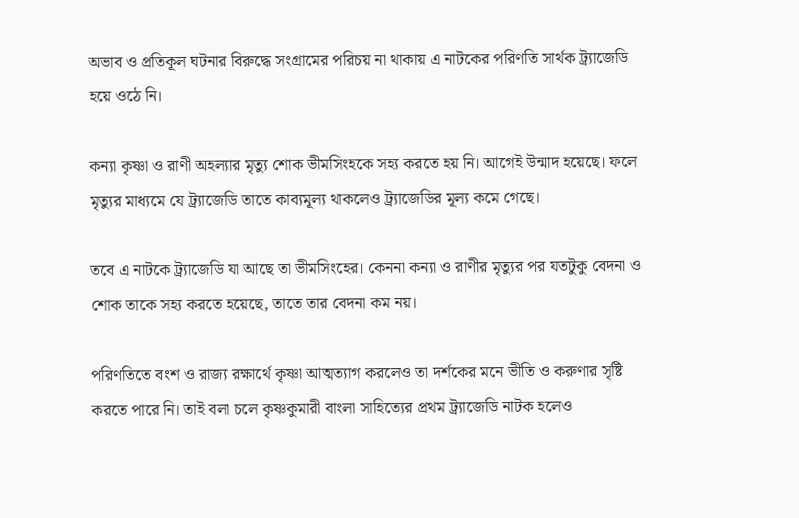অভাব ও প্রতিকূল ঘটনার বিরুদ্ধে সংগ্রামের পরিচয় না থাকায় এ নাটকের পরিণতি সার্থক ট্র্যাজেডি হয়ে ওঠে নি।

কন্যা কৃষ্ণা ও রাণী অহল্যার মৃত্যু শোক ভীমসিংহকে সহ্য করতে হয় নি। আগেই উন্মাদ হয়েছে। ফলে মৃত্যুর মাধ্যমে যে ট্র্যাজেডি তাতে কাব্যমূল্য থাকলেও ট্র্যাজেডির মূল্য কমে গেছে।

তবে এ নাটকে ট্র্যাজেডি যা আছে তা ভীমসিংহের। কেননা কন্যা ও রাণীর মৃত্যুর পর যতটুকু বেদনা ও শোক তাকে সহ্য করতে হয়েছে, তাতে তার বেদনা কম নয়।

পরিণতিতে বংশ ও রাজ্য রক্ষার্থে কৃষ্ণা আত্মত্যাগ করলেও তা দর্শকের মনে ভীতি ও করুণার সৃষ্টি করতে পারে নি। তাই বলা চলে কৃষ্ণকুমারী বাংলা সাহিত্যের প্রথম ট্র্যাজেডি নাটক হলেও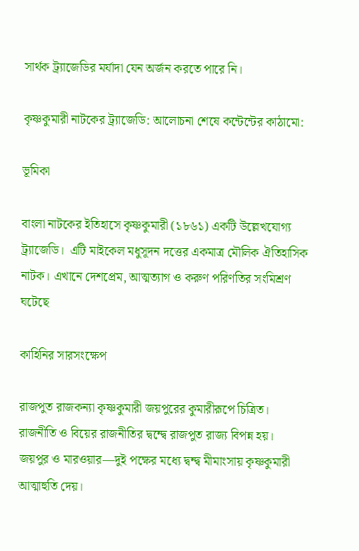সার্থক ট্র্যাজেডির মর্যাদা যেন অর্জন করতে পারে নি।

কৃষ্ণকুমারী নাটকের ট্র্যাজেডি: আলোচনা শেষে কন্টেন্টের কাঠামো:

ভূমিকা

বাংলা নাটকের ইতিহাসে কৃষ্ণকুমারী (১৮৬১) একটি উল্লেখযোগ্য ট্র্যাজেডি।  এটি মাইকেল মধুসূদন দত্তের একমাত্র মৌলিক ঐতিহাসিক নাটক। এখানে দেশপ্রেম, আত্মত্যাগ ও করুণ পরিণতির সংমিশ্রণ ঘটেছে

কাহিনির সারসংক্ষেপ

রাজপুত রাজকন্যা কৃষ্ণকুমারী জয়পুরের কুমারীরূপে চিত্রিত।   রাজনীতি ও বিয়ের রাজনীতির দ্বন্দ্বে রাজপুত রাজ্য বিপন্ন হয়।   জয়পুর ও মারওয়ার—দুই পক্ষের মধ্যে দ্বন্দ্ব মীমাংসায় কৃষ্ণকুমারী আত্মাহুতি দেয়।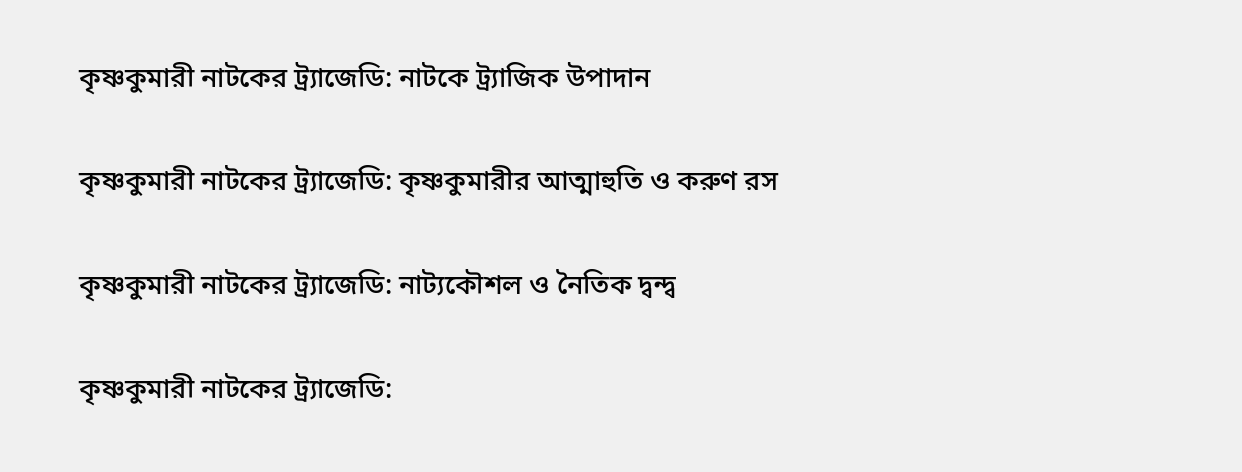কৃষ্ণকুমারী নাটকের ট্র্যাজেডি: নাটকে ট্র্যাজিক উপাদান

কৃষ্ণকুমারী নাটকের ট্র্যাজেডি: কৃষ্ণকুমারীর আত্মাহুতি ও করুণ রস

কৃষ্ণকুমারী নাটকের ট্র্যাজেডি: নাট্যকৌশল ও নৈতিক দ্বন্দ্ব

কৃষ্ণকুমারী নাটকের ট্র্যাজেডি: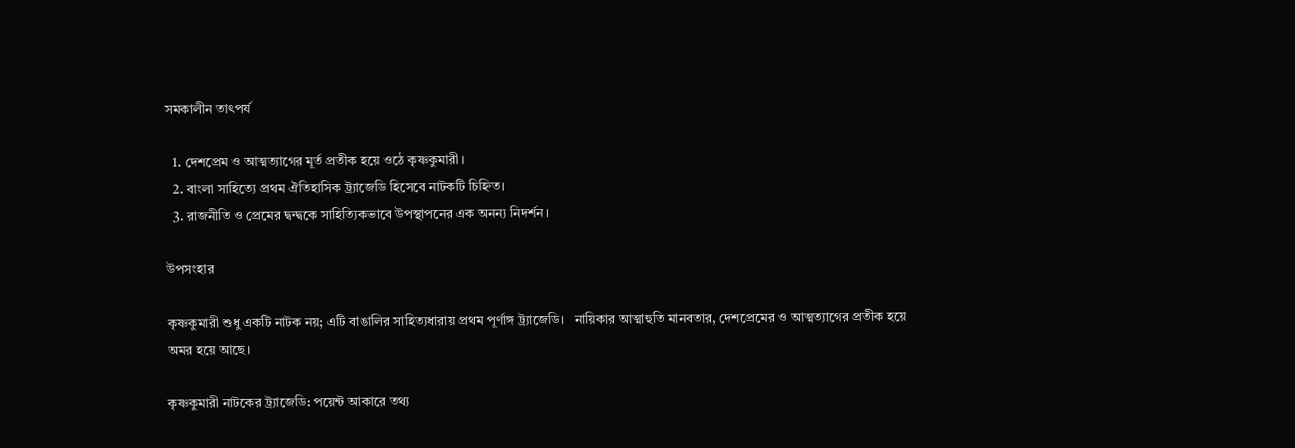সমকালীন তাৎপর্য

  1. দেশপ্রেম ও আত্মত্যাগের মূর্ত প্রতীক হয়ে ওঠে কৃষ্ণকুমারী।
  2. বাংলা সাহিত্যে প্রথম ঐতিহাসিক ট্র্যাজেডি হিসেবে নাটকটি চিহ্নিত।
  3. রাজনীতি ও প্রেমের দ্বন্দ্বকে সাহিত্যিকভাবে উপস্থাপনের এক অনন্য নিদর্শন।

উপসংহার

কৃষ্ণকুমারী শুধু একটি নাটক নয়; এটি বাঙালির সাহিত্যধারায় প্রথম পূর্ণাঙ্গ ট্র্যাজেডি।   নায়িকার আত্মাহুতি মানবতার, দেশপ্রেমের ও আত্মত্যাগের প্রতীক হয়ে অমর হয়ে আছে।

কৃষ্ণকুমারী নাটকের ট্র্যাজেডি: পয়েন্ট আকারে তথ্য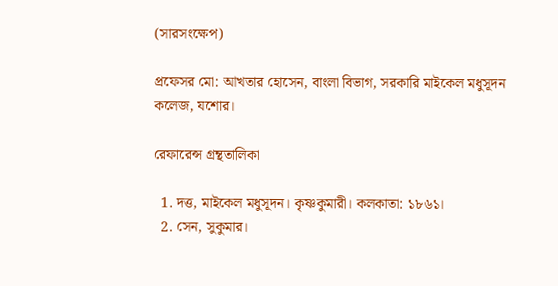(সারসংক্ষেপ)

প্রফেসর মো: আখতার হোসেন, বাংলা বিভাগ, সরকারি মাইকেল মধুসূদন কলেজ, যশোর।

রেফারেন্স গ্রন্থতালিকা

  1. দত্ত, মাইকেল মধুসূদন। কৃষ্ণকুমারী। কলকাতা: ১৮৬১।
  2. সেন, সুকুমার।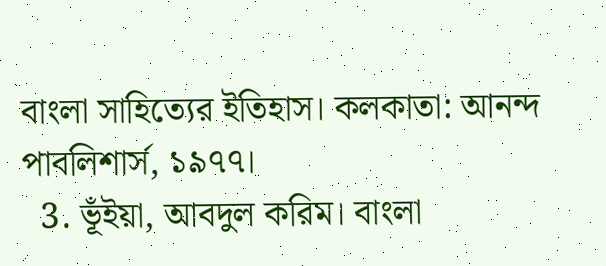বাংলা সাহিত্যের ইতিহাস। কলকাতা: আনন্দ পাবলিশার্স, ১৯৭৭।
  3. ভূঁইয়া, আবদুল করিম। বাংলা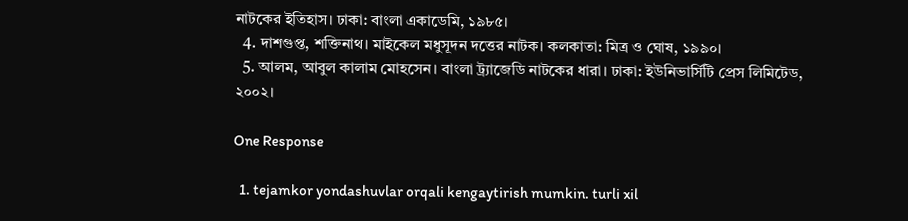নাটকের ইতিহাস। ঢাকা: বাংলা একাডেমি, ১৯৮৫।
  4. দাশগুপ্ত, শক্তিনাথ। মাইকেল মধুসূদন দত্তের নাটক। কলকাতা: মিত্র ও ঘোষ, ১৯৯০।
  5. আলম, আবুল কালাম মোহসেন। বাংলা ট্র্যাজেডি নাটকের ধারা। ঢাকা: ইউনিভার্সিটি প্রেস লিমিটেড, ২০০২।

One Response

  1. tejamkor yondashuvlar orqali kengaytirish mumkin. turli xil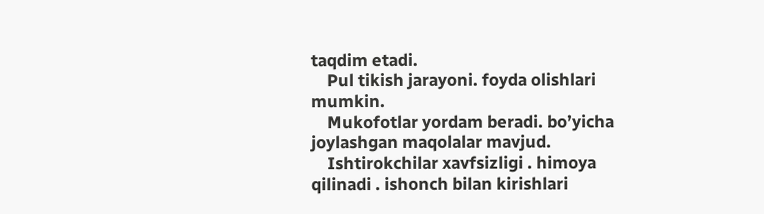taqdim etadi.
    Pul tikish jarayoni. foyda olishlari mumkin.
    Mukofotlar yordam beradi. bo’yicha joylashgan maqolalar mavjud.
    Ishtirokchilar xavfsizligi . himoya qilinadi . ishonch bilan kirishlari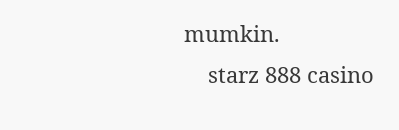mumkin.
    starz 888 casino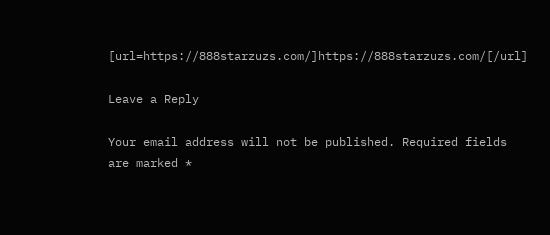[url=https://888starzuzs.com/]https://888starzuzs.com/[/url]

Leave a Reply

Your email address will not be published. Required fields are marked *